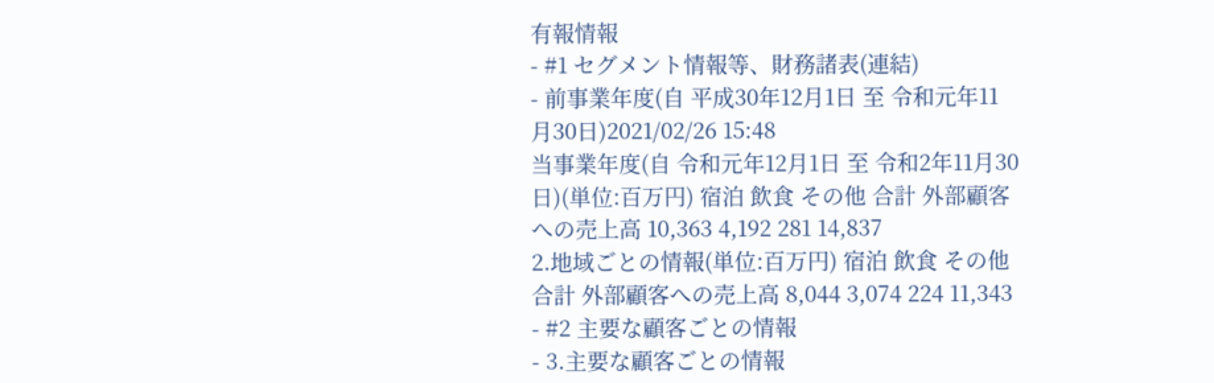有報情報
- #1 セグメント情報等、財務諸表(連結)
- 前事業年度(自 平成30年12月1日 至 令和元年11月30日)2021/02/26 15:48
当事業年度(自 令和元年12月1日 至 令和2年11月30日)(単位:百万円) 宿泊 飲食 その他 合計 外部顧客への売上高 10,363 4,192 281 14,837
2.地域ごとの情報(単位:百万円) 宿泊 飲食 その他 合計 外部顧客への売上高 8,044 3,074 224 11,343 - #2 主要な顧客ごとの情報
- 3.主要な顧客ごとの情報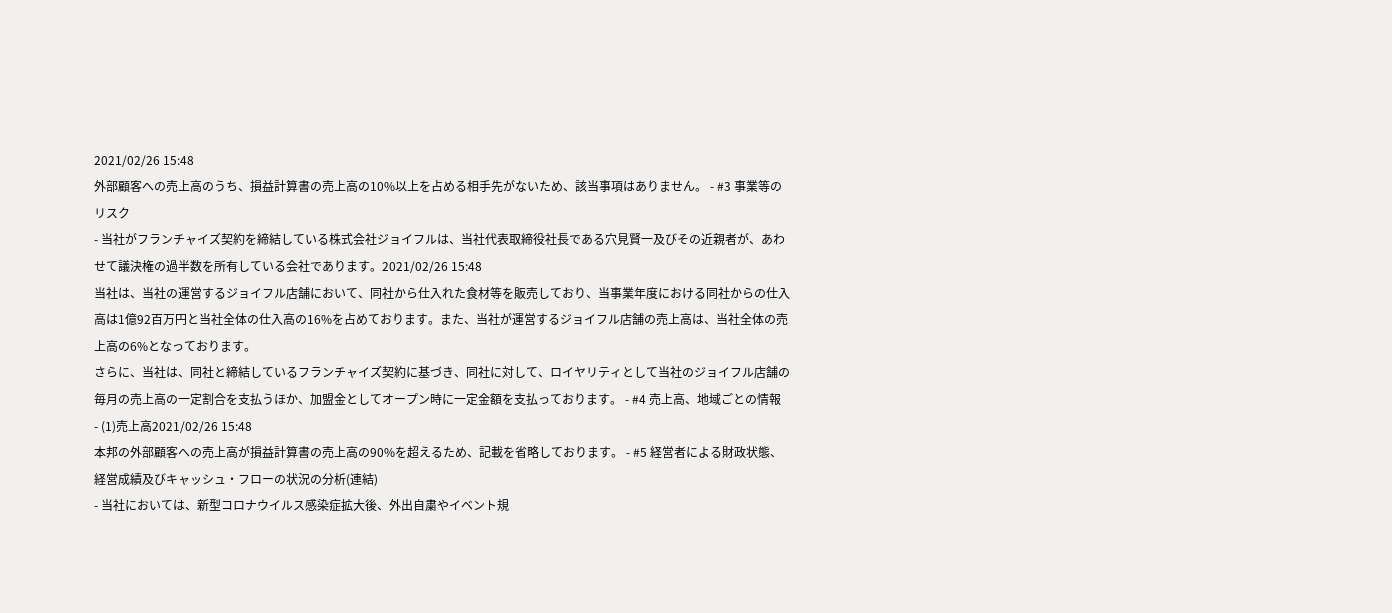2021/02/26 15:48
外部顧客への売上高のうち、損益計算書の売上高の10%以上を占める相手先がないため、該当事項はありません。 - #3 事業等のリスク
- 当社がフランチャイズ契約を締結している株式会社ジョイフルは、当社代表取締役社長である穴見賢一及びその近親者が、あわせて議決権の過半数を所有している会社であります。2021/02/26 15:48
当社は、当社の運営するジョイフル店舗において、同社から仕入れた食材等を販売しており、当事業年度における同社からの仕入高は1億92百万円と当社全体の仕入高の16%を占めております。また、当社が運営するジョイフル店舗の売上高は、当社全体の売上高の6%となっております。
さらに、当社は、同社と締結しているフランチャイズ契約に基づき、同社に対して、ロイヤリティとして当社のジョイフル店舗の毎月の売上高の一定割合を支払うほか、加盟金としてオープン時に一定金額を支払っております。 - #4 売上高、地域ごとの情報
- (1)売上高2021/02/26 15:48
本邦の外部顧客への売上高が損益計算書の売上高の90%を超えるため、記載を省略しております。 - #5 経営者による財政状態、経営成績及びキャッシュ・フローの状況の分析(連結)
- 当社においては、新型コロナウイルス感染症拡大後、外出自粛やイベント規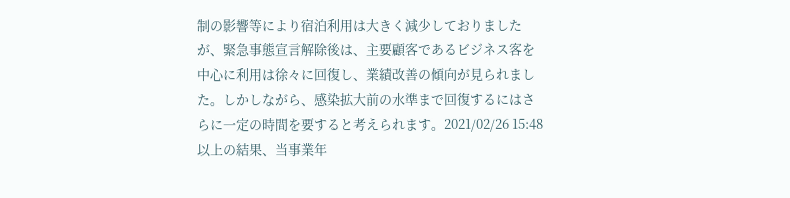制の影響等により宿泊利用は大きく減少しておりましたが、緊急事態宣言解除後は、主要顧客であるビジネス客を中心に利用は徐々に回復し、業績改善の傾向が見られました。しかしながら、感染拡大前の水準まで回復するにはさらに一定の時間を要すると考えられます。2021/02/26 15:48
以上の結果、当事業年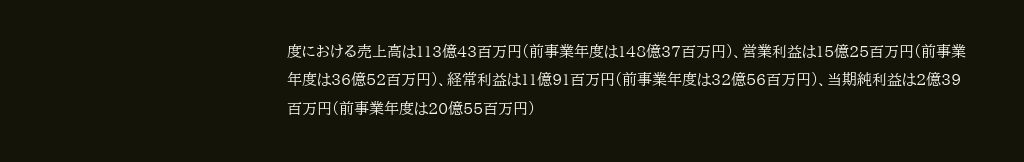度における売上高は113億43百万円(前事業年度は148億37百万円)、営業利益は15億25百万円(前事業年度は36億52百万円)、経常利益は11億91百万円(前事業年度は32億56百万円)、当期純利益は2億39百万円(前事業年度は20億55百万円)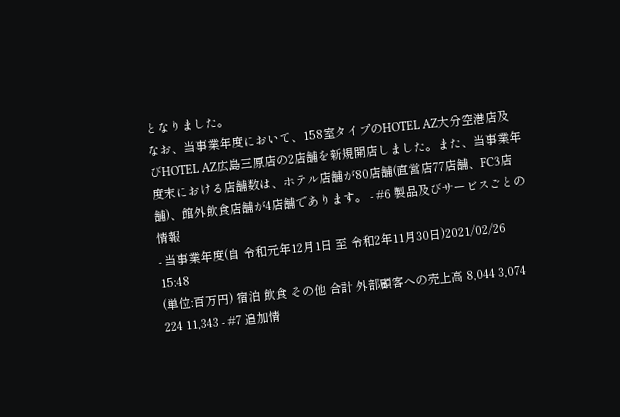となりました。
なお、当事業年度において、158室タイプのHOTEL AZ大分空港店及びHOTEL AZ広島三原店の2店舗を新規開店しました。また、当事業年度末における店舗数は、ホテル店舗が80店舗(直営店77店舗、FC3店舗)、館外飲食店舗が4店舗であります。 - #6 製品及びサービスごとの情報
- 当事業年度(自 令和元年12月1日 至 令和2年11月30日)2021/02/26 15:48
(単位:百万円) 宿泊 飲食 その他 合計 外部顧客への売上高 8,044 3,074 224 11,343 - #7 追加情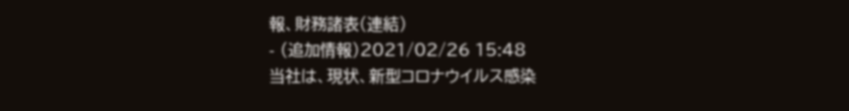報、財務諸表(連結)
- (追加情報)2021/02/26 15:48
当社は、現状、新型コロナウイルス感染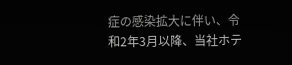症の感染拡大に伴い、令和2年3月以降、当社ホテ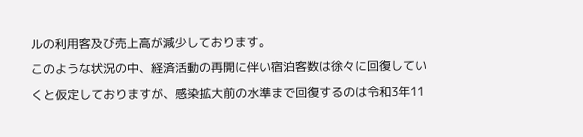ルの利用客及び売上高が減少しております。
このような状況の中、経済活動の再開に伴い宿泊客数は徐々に回復していくと仮定しておりますが、感染拡大前の水準まで回復するのは令和3年11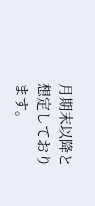月期末以降と想定しております。